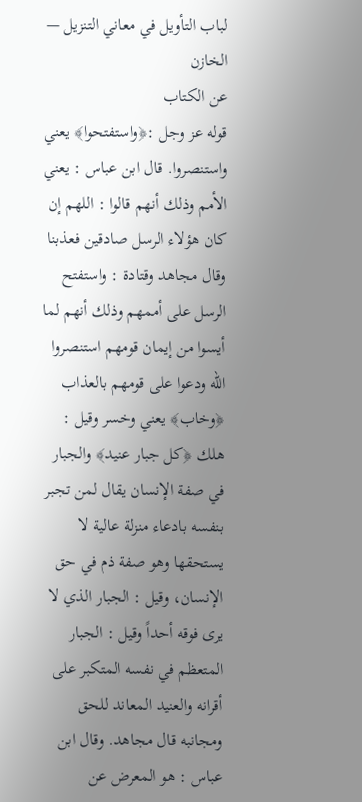لباب التأويل في معاني التنزيل — الخازن
عن الكتاب
قوله عز وجل :﴿واستفتحوا﴾ يعني واستنصروا. قال ابن عباس : يعني الأمم وذلك أنهم قالوا : اللهم إن كان هؤلاء الرسل صادقين فعذبنا وقال مجاهد وقتادة : واستفتح الرسل على أممهم وذلك أنهم لما أيسوا من إيمان قومهم استنصروا الله ودعوا على قومهم بالعذاب ﴿وخاب﴾ يعني وخسر وقيل : هلك ﴿كل جبار عنيد﴾ والجبار في صفة الإنسان يقال لمن تجبر بنفسه بادعاء منزلة عالية لا يستحقها وهو صفة ذم في حق الإنسان، وقيل : الجبار الذي لا يرى فوقه أحداً وقيل : الجبار المتعظم في نفسه المتكبر على أقرانه والعنيد المعاند للحق ومجانبه قال مجاهد. وقال ابن عباس : هو المعرض عن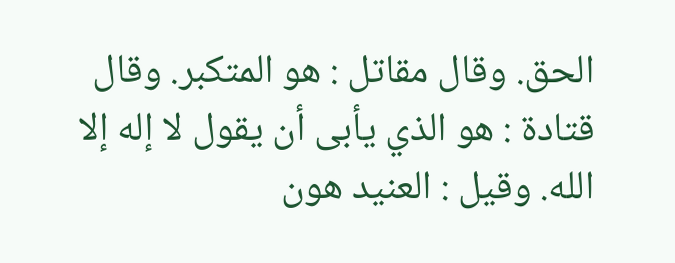الحق. وقال مقاتل : هو المتكبر. وقال قتادة : هو الذي يأبى أن يقول لا إله إلا الله. وقيل : العنيد هون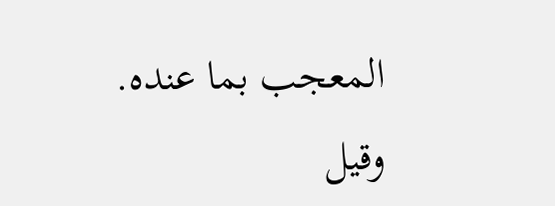المعجب بما عنده. وقيل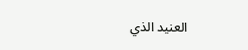العنيد الذي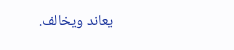يعاند ويخالف.